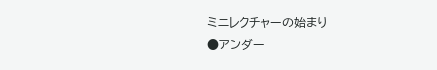ミニレクチャーの始まり
●アンダー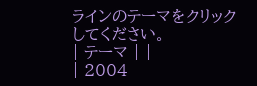ラインのテーマをクリックしてください。
| テーマ | |
| 2004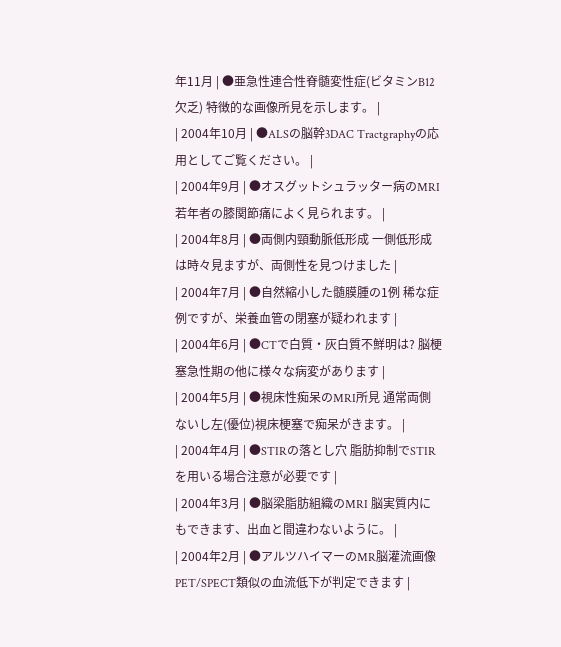年11月 | ●亜急性連合性脊髄変性症(ビタミンB12欠乏) 特徴的な画像所見を示します。 |
| 2004年10月 | ●ALSの脳幹3DAC Tractgraphyの応用としてご覧ください。 |
| 2004年9月 | ●オスグットシュラッター病のMRI 若年者の膝関節痛によく見られます。 |
| 2004年8月 | ●両側内頸動脈低形成 一側低形成は時々見ますが、両側性を見つけました |
| 2004年7月 | ●自然縮小した髄膜腫の1例 稀な症例ですが、栄養血管の閉塞が疑われます |
| 2004年6月 | ●CTで白質・灰白質不鮮明は? 脳梗塞急性期の他に様々な病変があります |
| 2004年5月 | ●視床性痴呆のMRI所見 通常両側ないし左(優位)視床梗塞で痴呆がきます。 |
| 2004年4月 | ●STIRの落とし穴 脂肪抑制でSTIRを用いる場合注意が必要です |
| 2004年3月 | ●脳梁脂肪組織のMRI 脳実質内にもできます、出血と間違わないように。 |
| 2004年2月 | ●アルツハイマーのMR脳灌流画像 PET/SPECT類似の血流低下が判定できます |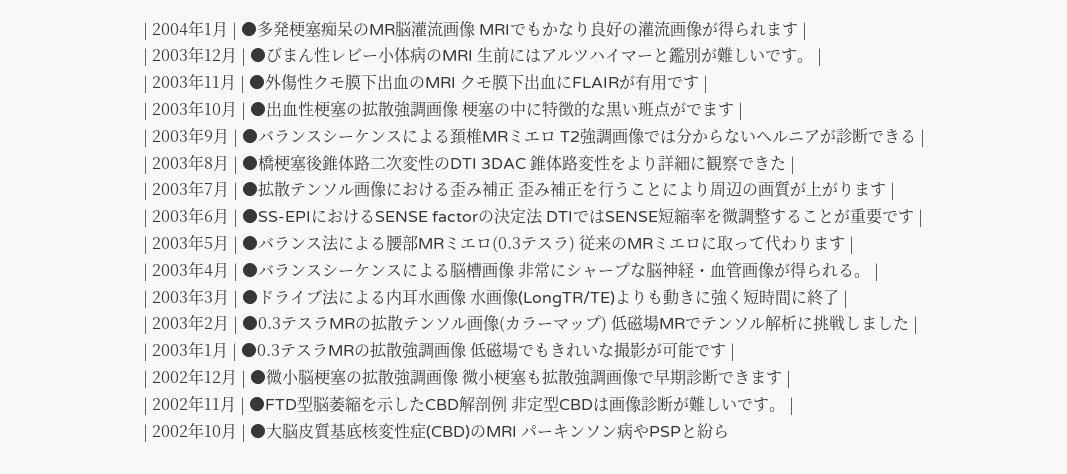| 2004年1月 | ●多発梗塞痴呆のMR脳灌流画像 MRIでもかなり良好の灌流画像が得られます |
| 2003年12月 | ●びまん性レビー小体病のMRI 生前にはアルツハイマーと鑑別が難しいです。 |
| 2003年11月 | ●外傷性クモ膜下出血のMRI クモ膜下出血にFLAIRが有用です |
| 2003年10月 | ●出血性梗塞の拡散強調画像 梗塞の中に特徴的な黒い班点がでます |
| 2003年9月 | ●バランスシーケンスによる頚椎MRミエロ T2強調画像では分からないヘルニアが診断できる |
| 2003年8月 | ●橋梗塞後錐体路二次変性のDTI 3DAC 錐体路変性をより詳細に観察できた |
| 2003年7月 | ●拡散テンソル画像における歪み補正 歪み補正を行うことにより周辺の画質が上がります |
| 2003年6月 | ●SS-EPIにおけるSENSE factorの決定法 DTIではSENSE短縮率を微調整することが重要です |
| 2003年5月 | ●バランス法による腰部MRミエロ(0.3テスラ) 従来のMRミエロに取って代わります |
| 2003年4月 | ●バランスシーケンスによる脳槽画像 非常にシャープな脳神経・血管画像が得られる。 |
| 2003年3月 | ●ドライブ法による内耳水画像 水画像(LongTR/TE)よりも動きに強く短時間に終了 |
| 2003年2月 | ●0.3テスラMRの拡散テンソル画像(カラーマップ) 低磁場MRでテンソル解析に挑戦しました |
| 2003年1月 | ●0.3テスラMRの拡散強調画像 低磁場でもきれいな撮影が可能です |
| 2002年12月 | ●微小脳梗塞の拡散強調画像 微小梗塞も拡散強調画像で早期診断できます |
| 2002年11月 | ●FTD型脳萎縮を示したCBD解剖例 非定型CBDは画像診断が難しいです。 |
| 2002年10月 | ●大脳皮質基底核変性症(CBD)のMRI パーキンソン病やPSPと紛ら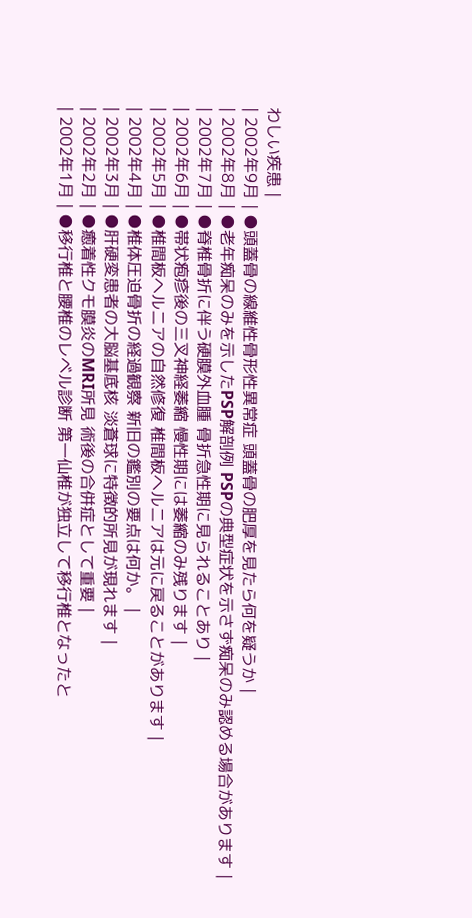わしい疾患 |
| 2002年9月 | ●頭蓋骨の線維性骨形性異常症 頭蓋骨の肥厚を見たら何を疑うか |
| 2002年8月 | ●老年痴呆のみを示したPSP解剖例 PSPの典型症状を示さず痴呆のみ認める場合があります |
| 2002年7月 | ●脊椎骨折に伴う硬膜外血腫 骨折急性期に見られることあり |
| 2002年6月 | ●帯状疱疹後の三叉神経萎縮 慢性期には萎縮のみ残ります |
| 2002年5月 | ●椎間板ヘルニアの自然修復 椎間板ヘルニアは元に戻ることがあります |
| 2002年4月 | ●椎体圧迫骨折の経過観察 新旧の鑑別の要点は何か。 |
| 2002年3月 | ●肝硬変患者の大脳基底核 淡蒼球に特徴的所見が現れます |
| 2002年2月 | ●癒着性クモ膜炎のMRI所見 術後の合併症として重要 |
| 2002年1月 | ●移行椎と腰椎のレベル診断 第一仙椎が独立して移行椎となったと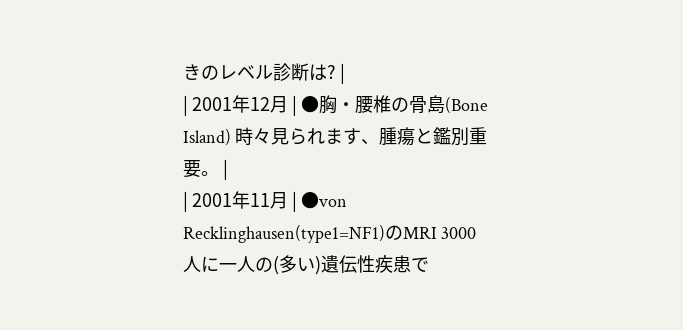きのレベル診断は? |
| 2001年12月 | ●胸・腰椎の骨島(Bone Island) 時々見られます、腫瘍と鑑別重要。 |
| 2001年11月 | ●von Recklinghausen(type1=NF1)のMRI 3000人に一人の(多い)遺伝性疾患で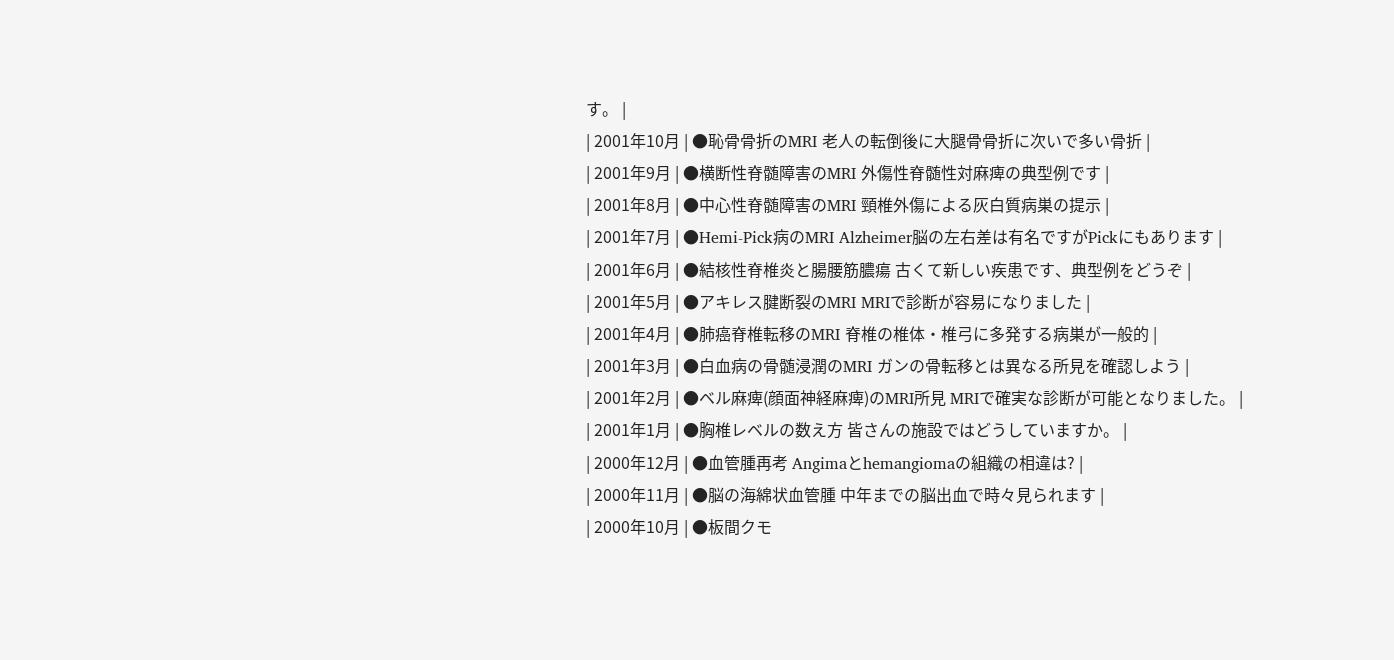す。 |
| 2001年10月 | ●恥骨骨折のMRI 老人の転倒後に大腿骨骨折に次いで多い骨折 |
| 2001年9月 | ●横断性脊髄障害のMRI 外傷性脊髄性対麻痺の典型例です |
| 2001年8月 | ●中心性脊髄障害のMRI 頸椎外傷による灰白質病巣の提示 |
| 2001年7月 | ●Hemi-Pick病のMRI Alzheimer脳の左右差は有名ですがPickにもあります |
| 2001年6月 | ●結核性脊椎炎と腸腰筋膿瘍 古くて新しい疾患です、典型例をどうぞ |
| 2001年5月 | ●アキレス腱断裂のMRI MRIで診断が容易になりました |
| 2001年4月 | ●肺癌脊椎転移のMRI 脊椎の椎体・椎弓に多発する病巣が一般的 |
| 2001年3月 | ●白血病の骨髄浸潤のMRI ガンの骨転移とは異なる所見を確認しよう |
| 2001年2月 | ●ベル麻痺(顔面神経麻痺)のMRI所見 MRIで確実な診断が可能となりました。 |
| 2001年1月 | ●胸椎レベルの数え方 皆さんの施設ではどうしていますか。 |
| 2000年12月 | ●血管腫再考 Angimaとhemangiomaの組織の相違は? |
| 2000年11月 | ●脳の海綿状血管腫 中年までの脳出血で時々見られます |
| 2000年10月 | ●板間クモ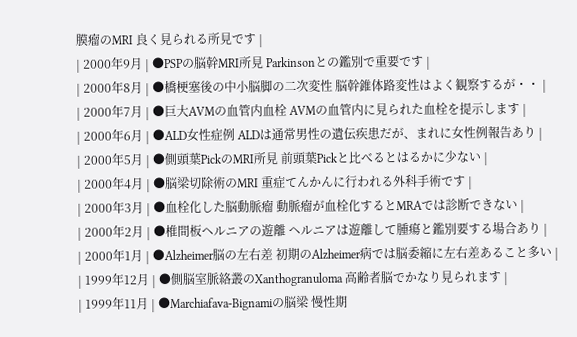膜瘤のMRI 良く見られる所見です |
| 2000年9月 | ●PSPの脳幹MRI所見 Parkinsonとの鑑別で重要です |
| 2000年8月 | ●橋梗塞後の中小脳脚の二次変性 脳幹錐体路変性はよく観察するが・・ |
| 2000年7月 | ●巨大AVMの血管内血栓 AVMの血管内に見られた血栓を提示します |
| 2000年6月 | ●ALD女性症例 ALDは通常男性の遺伝疾患だが、まれに女性例報告あり |
| 2000年5月 | ●側頭葉PickのMRI所見 前頭葉Pickと比べるとはるかに少ない |
| 2000年4月 | ●脳梁切除術のMRI 重症てんかんに行われる外科手術です |
| 2000年3月 | ●血栓化した脳動脈瘤 動脈瘤が血栓化するとMRAでは診断できない |
| 2000年2月 | ●椎間板ヘルニアの遊離 ヘルニアは遊離して腫瘍と鑑別要する場合あり |
| 2000年1月 | ●Alzheimer脳の左右差 初期のAlzheimer病では脳委縮に左右差あること多い |
| 1999年12月 | ●側脳室脈絡叢のXanthogranuloma 高齢者脳でかなり見られます |
| 1999年11月 | ●Marchiafava-Bignamiの脳梁 慢性期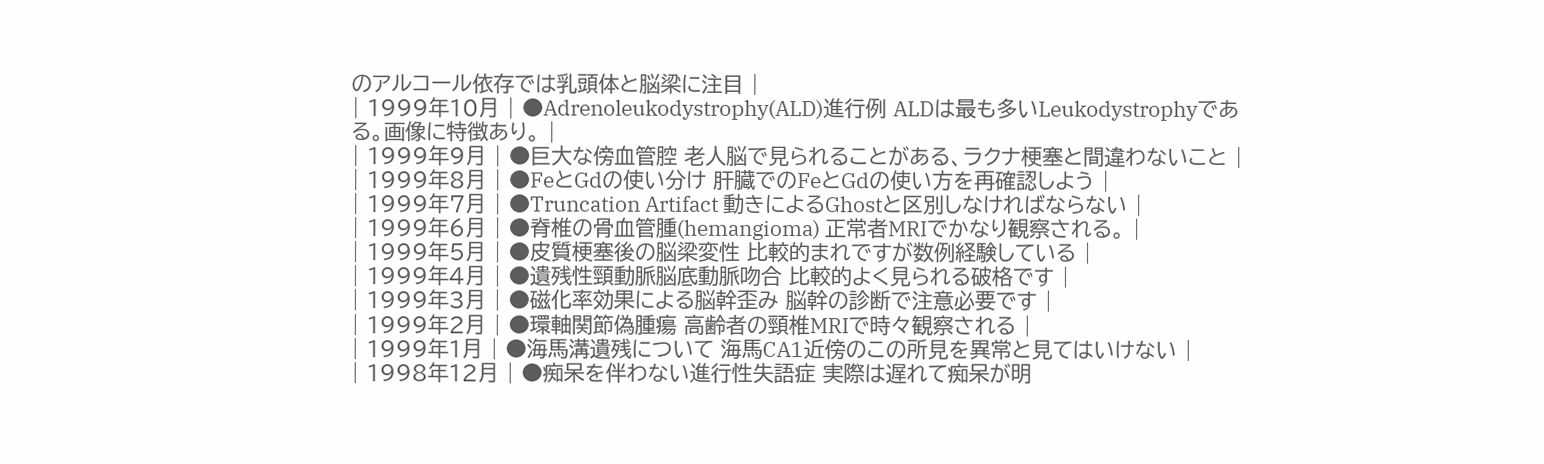のアルコール依存では乳頭体と脳梁に注目 |
| 1999年10月 | ●Adrenoleukodystrophy(ALD)進行例 ALDは最も多いLeukodystrophyである。画像に特徴あり。 |
| 1999年9月 | ●巨大な傍血管腔 老人脳で見られることがある、ラクナ梗塞と間違わないこと |
| 1999年8月 | ●FeとGdの使い分け 肝臓でのFeとGdの使い方を再確認しよう |
| 1999年7月 | ●Truncation Artifact 動きによるGhostと区別しなければならない |
| 1999年6月 | ●脊椎の骨血管腫(hemangioma) 正常者MRIでかなり観察される。 |
| 1999年5月 | ●皮質梗塞後の脳梁変性 比較的まれですが数例経験している |
| 1999年4月 | ●遺残性頸動脈脳底動脈吻合 比較的よく見られる破格です |
| 1999年3月 | ●磁化率効果による脳幹歪み 脳幹の診断で注意必要です |
| 1999年2月 | ●環軸関節偽腫瘍 高齢者の頸椎MRIで時々観察される |
| 1999年1月 | ●海馬溝遺残について 海馬CA1近傍のこの所見を異常と見てはいけない |
| 1998年12月 | ●痴呆を伴わない進行性失語症 実際は遅れて痴呆が明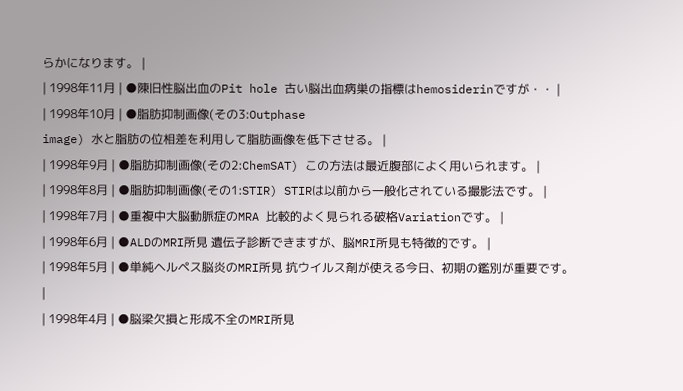らかになります。 |
| 1998年11月 | ●陳旧性脳出血のPit hole 古い脳出血病巣の指標はhemosiderinですが・・ |
| 1998年10月 | ●脂肪抑制画像(その3:Outphase
image) 水と脂肪の位相差を利用して脂肪画像を低下させる。 |
| 1998年9月 | ●脂肪抑制画像(その2:ChemSAT) この方法は最近腹部によく用いられます。 |
| 1998年8月 | ●脂肪抑制画像(その1:STIR) STIRは以前から一般化されている撮影法です。 |
| 1998年7月 | ●重複中大脳動脈症のMRA 比較的よく見られる破格Variationです。 |
| 1998年6月 | ●ALDのMRI所見 遺伝子診断できますが、脳MRI所見も特徴的です。 |
| 1998年5月 | ●単純ヘルペス脳炎のMRI所見 抗ウイルス剤が使える今日、初期の鑑別が重要です。 |
| 1998年4月 | ●脳梁欠損と形成不全のMRI所見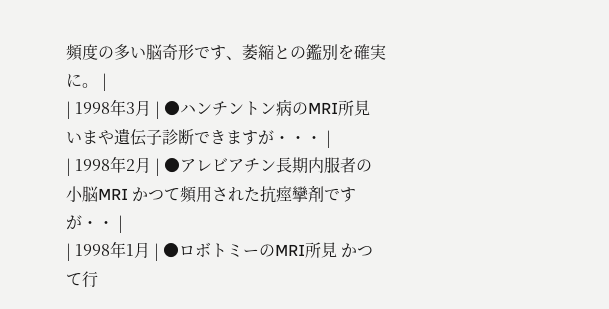頻度の多い脳奇形です、萎縮との鑑別を確実に。 |
| 1998年3月 | ●ハンチントン病のMRI所見 いまや遺伝子診断できますが・・・ |
| 1998年2月 | ●アレビアチン長期内服者の小脳MRI かつて頻用された抗痙攣剤ですが・・ |
| 1998年1月 | ●ロボトミーのMRI所見 かつて行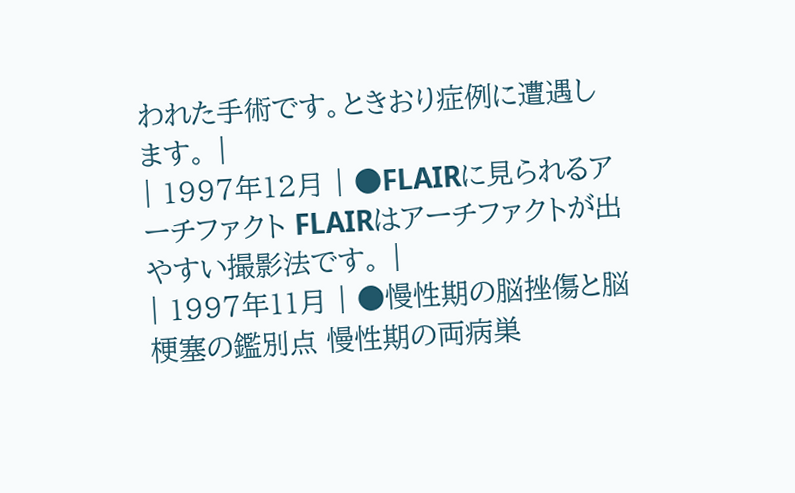われた手術です。ときおり症例に遭遇します。 |
| 1997年12月 | ●FLAIRに見られるアーチファクト FLAIRはアーチファクトが出やすい撮影法です。 |
| 1997年11月 | ●慢性期の脳挫傷と脳梗塞の鑑別点 慢性期の両病巣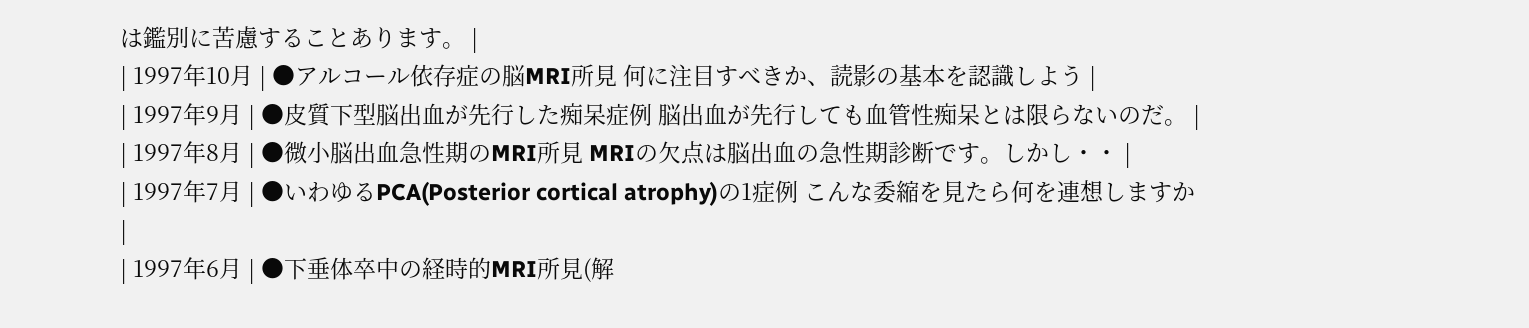は鑑別に苦慮することあります。 |
| 1997年10月 | ●アルコール依存症の脳MRI所見 何に注目すべきか、読影の基本を認識しよう |
| 1997年9月 | ●皮質下型脳出血が先行した痴呆症例 脳出血が先行しても血管性痴呆とは限らないのだ。 |
| 1997年8月 | ●微小脳出血急性期のMRI所見 MRIの欠点は脳出血の急性期診断です。しかし・・ |
| 1997年7月 | ●いわゆるPCA(Posterior cortical atrophy)の1症例 こんな委縮を見たら何を連想しますか |
| 1997年6月 | ●下垂体卒中の経時的MRI所見(解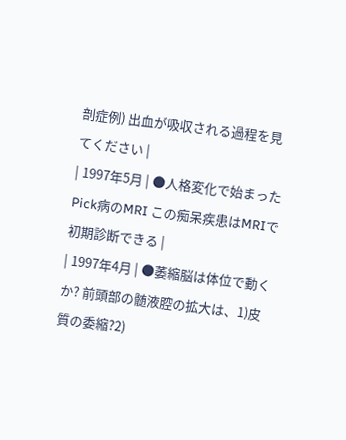剖症例) 出血が吸収される過程を見てください |
| 1997年5月 | ●人格変化で始まったPick病のMRI この痴呆疾患はMRIで初期診断できる |
| 1997年4月 | ●萎縮脳は体位で動くか? 前頭部の髄液腔の拡大は、1)皮質の委縮?2)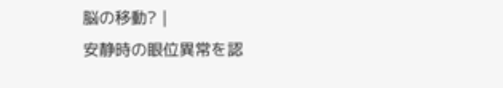脳の移動? |
安静時の眼位異常を認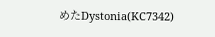めたDystonia(KC7342)